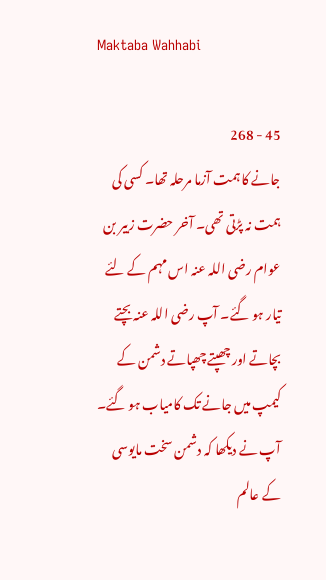Maktaba Wahhabi

45 - 268
جانے کا ہمت آزما مرحلہ تھا۔ کسی کی ہمت نہ پڑتی تھی۔ آخر حضرت زبیر بن عوام رضی اللہ عنہ اس مہم کے لئے تیار ہو گئے۔ آپ رضی اللہ عنہ بچتے بچاتے اور چھپتے چھپاتے دشمن کے کیمپ میں جانے تک کامیاب ہو گئے۔ آپ نے دیکھا کہ دشمن سخت مایوسی کے عالم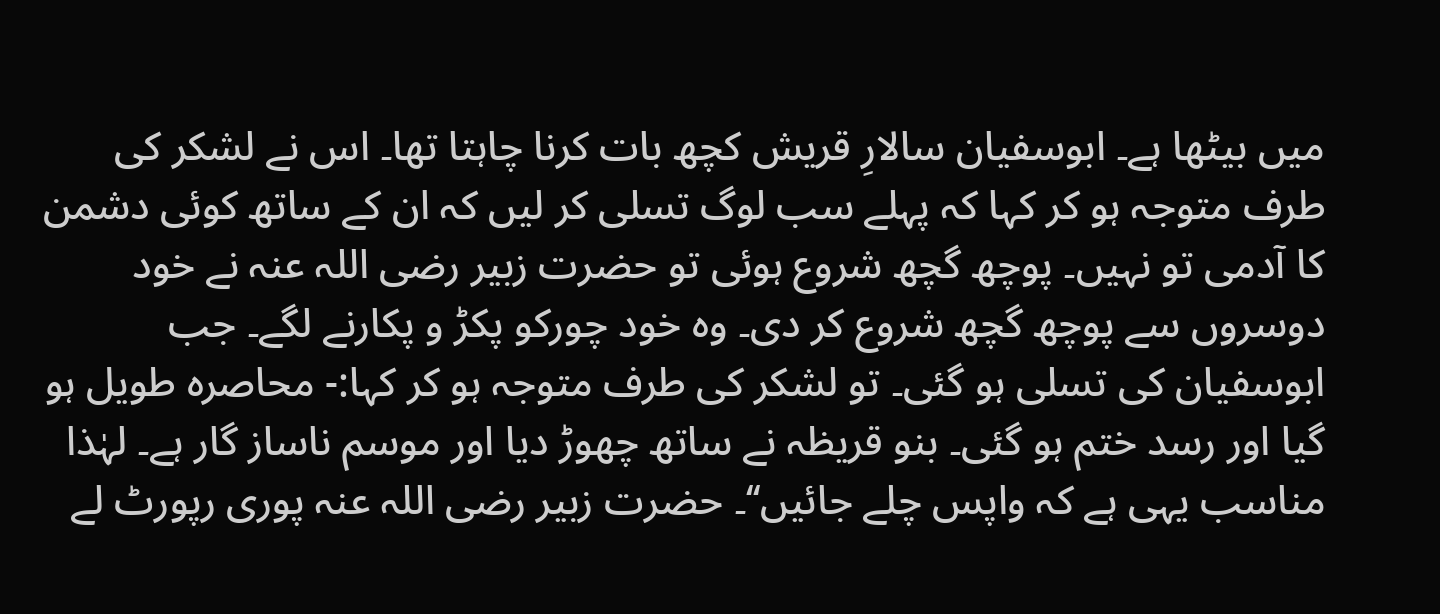میں بیٹھا ہے۔ ابوسفیان سالارِ قریش کچھ بات کرنا چاہتا تھا۔ اس نے لشکر کی طرف متوجہ ہو کر کہا کہ پہلے سب لوگ تسلی کر لیں کہ ان کے ساتھ کوئی دشمن کا آدمی تو نہیں۔ پوچھ گچھ شروع ہوئی تو حضرت زبیر رضی اللہ عنہ نے خود دوسروں سے پوچھ گچھ شروع کر دی۔ وہ خود چورکو پکڑ و پکارنے لگے۔ جب ابوسفیان کی تسلی ہو گئی۔ تو لشکر کی طرف متوجہ ہو کر کہا:- محاصرہ طویل ہو گیا اور رسد ختم ہو گئی۔ بنو قریظہ نے ساتھ چھوڑ دیا اور موسم ناساز گار ہے۔ لہٰذا مناسب یہی ہے کہ واپس چلے جائیں‘‘۔ حضرت زبیر رضی اللہ عنہ پوری رپورٹ لے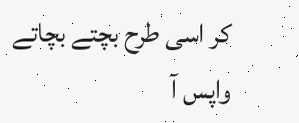کر اسی طرح بچتے بچاتے واپس آ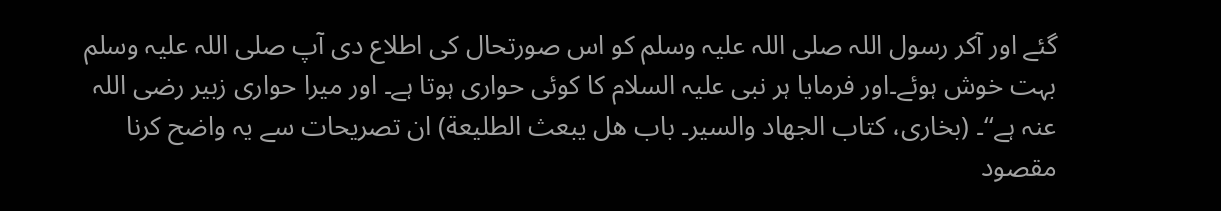گئے اور آکر رسول اللہ صلی اللہ علیہ وسلم کو اس صورتحال کی اطلاع دی آپ صلی اللہ علیہ وسلم بہت خوش ہوئے۔اور فرمایا ہر نبی علیہ السلام کا کوئی حواری ہوتا ہے۔ اور میرا حواری زبیر رضی اللہ عنہ ہے‘‘۔ (بخاری، کتاب الجهاد والسیر۔ باب هل یبعث الطلیعة) ان تصریحات سے یہ واضح کرنا مقصود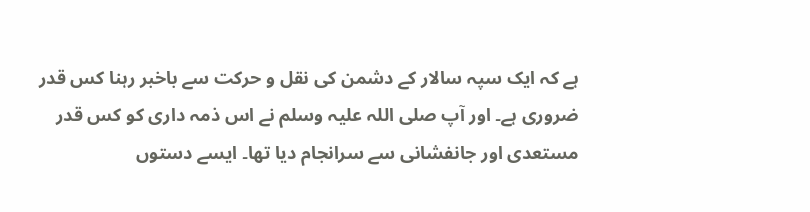ہے کہ ایک سپہ سالار کے دشمن کی نقل و حرکت سے باخبر رہنا کس قدر ضروری ہے۔ اور آپ صلی اللہ علیہ وسلم نے اس ذمہ داری کو کس قدر مستعدی اور جانفشانی سے سرانجام دیا تھا۔ ایسے دستوں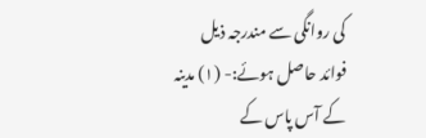کی روانگی سے مندرجہ ذیل فوائد حاصل ہوئے:- (۱) مدینہ کے آس پاس کے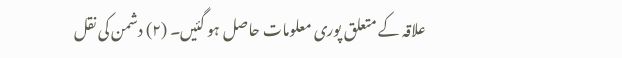علاقہ کے متعلق پوری معلومات حاصل ہو گئیں۔ (۲) دشمن کی نقل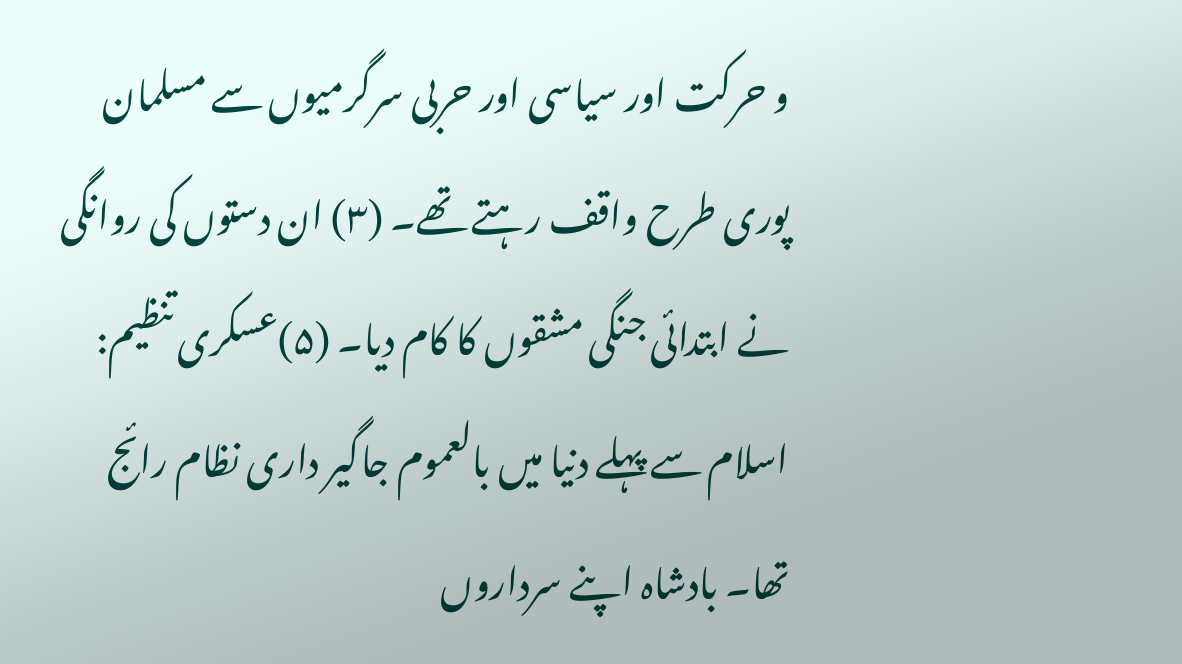و حرکت اور سیاسی اور حربی سرگرمیوں سے مسلمان پوری طرح واقف رہتے تھے۔ (۳) ان دستوں کی روانگی نے ابتدائی جنگی مشقوں کا کام دیا۔ (۵)عسکری تنظیم: اسلام سے پہلے دنیا میں بالعموم جاگیر داری نظام رائج تھا۔ بادشاہ اپنے سرداروں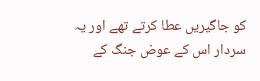کو جاگیریں عطا کرتے تھے اور یہ سردار اس کے عوض جنگ کے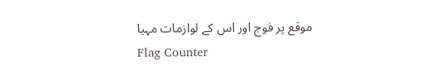موقع پر فوج اور اس کے لوازمات مہیا
Flag Counter